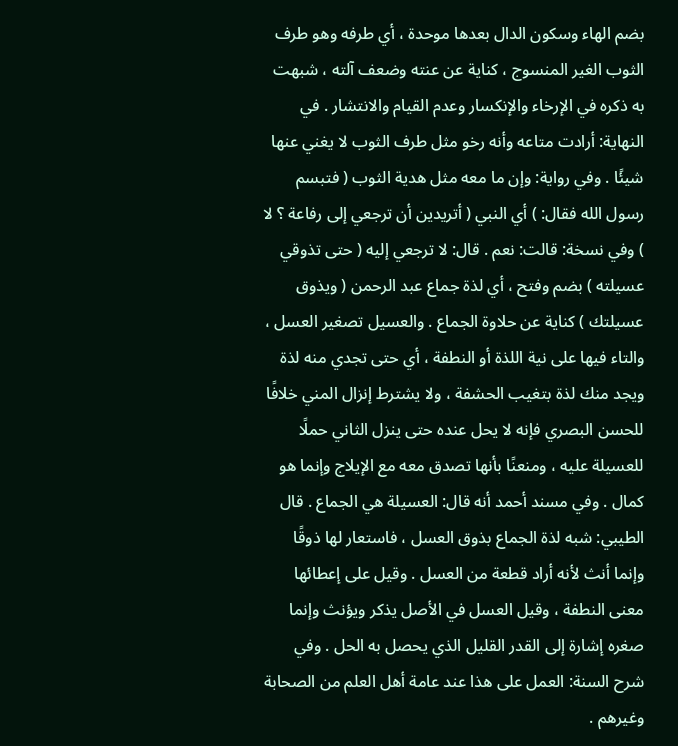بضم الهاء وسكون الدال بعدها موحدة ، أي طرفه وهو طرف الثوب الغير المنسوج ، كناية عن عنته وضعف آلته ، شبهت به ذكره في الإرخاء والإنكسار وعدم القيام والانتشار . في النهاية: أرادت متاعه وأنه رخو مثل طرف الثوب لا يغني عنها شيئًا . وفي رواية: وإن ما معه مثل هدية الثوب ( فتبسم رسول الله فقال: ) أي النبي ( أتريدين أن ترجعي إلى رفاعة ؟ لا ) وفي نسخة: قالت: نعم . قال: لا ترجعي إليه ( حتى تذوقي عسيلته ) بضم وفتح ، أي لذة جماع عبد الرحمن ( ويذوق عسيلتك ) كناية عن حلاوة الجماع . والعسيل تصغير العسل ، والتاء فيها على نية اللذة أو النطفة ، أي حتى تجدي منه لذة ويجد منك لذة بتغيب الحشفة ، ولا يشترط إنزال المني خلافًا للحسن البصري فإنه لا يحل عنده حتى ينزل الثاني حملًا للعسيلة عليه ، ومنعنًا بأنها تصدق معه مع الإيلاج وإنما هو كمال . وفي مسند أحمد أنه قال: العسيلة هي الجماع . قال الطيبي: شبه لذة الجماع بذوق العسل ، فاستعار لها ذوقًا وإنما أنث لأنه أراد قطعة من العسل . وقيل على إعطائها معنى النطفة ، وقيل العسل في الأصل يذكر ويؤنث وإنما صغره إشارة إلى القدر القليل الذي يحصل به الحل . وفي شرح السنة: العمل على هذا عند عامة أهل العلم من الصحابة وغيرهم .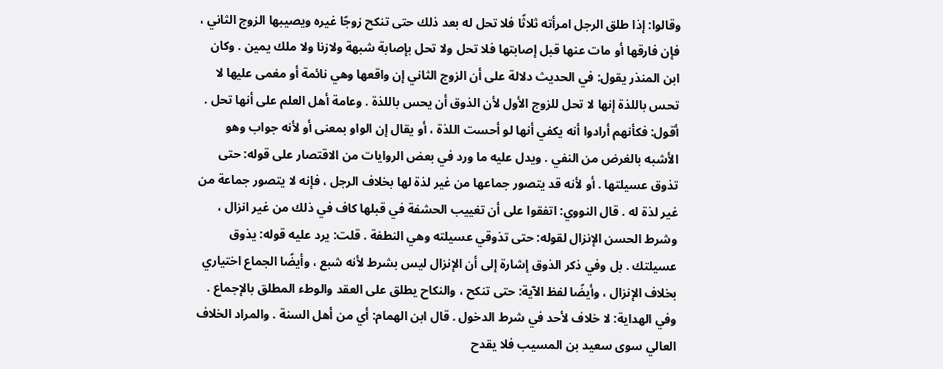وقالوا: إذا طلق الرجل امرأته ثلاثًا فلا تحل له بعد ذلك حتى تنكح زوجًا غيره ويصيبها الزوج الثاني ، فإن فارقها أو مات عنها قبل إصابتها فلا تحل ولا تحل بإصابة شبهة ولازنا ولا ملك يمين . وكان ابن المنذر يقول: في الحديث دلالة على أن الزوج الثاني إن واقعها وهي نائمة أو مغمى عليها لا تحس باللذة إنها لا تحل للزوج الأول لأن الذوق أن يحس باللذة . وعامة أهل العلم على أنها تحل . أقول: فكأنهم أرادوا أنه يكفي أنها لو أحست اللذة ، أو يقال إن الواو بمعنى أو لأنه جواب وهو الأشبه بالغرض من النفي . ويدل عليه ما ورد في بعض الروايات من الاقتصار على قوله: حتى تذوق عسيلتها . أو لأنه قد يتصور جماعها من غير لذة لها بخلاف الرجل ، فإنه لا يتصور جماعة من غير لذة له . قال النووي: اتفقوا على أن تغييب الحشفة في قبلها كاف في ذلك من غير انزال ، وشرط الحسن الإنزال لقوله: حتى تذوقي عسيلته وهي النطفة . قلت: يرد عليه قوله: يذوق عسيلتك . بل وفي ذكر الذوق إشارة إلى أن الإنزال ليس بشرط لأنه شبع ، وأيضًا الجماع اختياري بخلاف الإنزال ، وأيضًا لفظ الآية: حتى تنكح ، والنكاح يطلق على العقد والوطء المطلق بالإجماع . وفي الهداية: لا خلاف لأحد في شرط الدخول . قال ابن الهمام: أي من أهل السنة . والمراد الخلاف العالي سوى سعيد بن المسيب فلا يقدح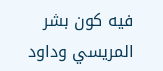فيه كون بشر المريسي وداود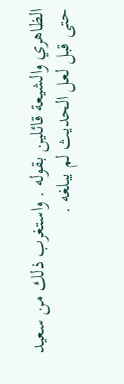الظاهري والشيعة قائلين بقوله . واستغرب ذلك من سعيد حتى قبل لعل الحديث لم يبلغه .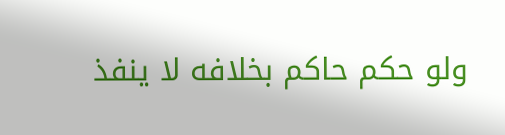ولو حكم حاكم بخلافه لا ينفذ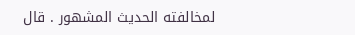لمخالفته الحديث المشهور . قال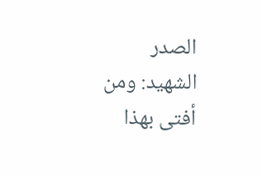الصدر الشهيد: ومن أفتى بهذا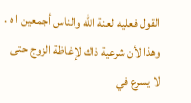القول فعليه لعنة الله والناس أجمعين ا ه . وهذا لأن شرعية ذاك لإغاظة الزوج حتى لا يسرع في